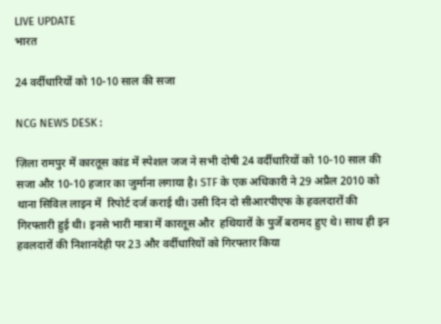LIVE UPDATE
भारत

24 वर्दीधारियों को 10-10 साल की सजा

NCG NEWS DESK :

ज़िला रामपुर में कारतूस कांड में स्पेशल जज ने सभी दोषी 24 वर्दीधारियों को 10-10 साल की सजा और 10-10 हजार का जुर्माना लगाया है। STF के एक अधिकारी ने 29 अप्रैल 2010 को थाना सिविल लाइन में  रिपोर्ट दर्ज कराई थी। उसी दिन दो सीआरपीएफ के हवलदारों की गिरफ्तारी हुई थी। इनसे भारी मात्रा में कारतूस और  हथियारों के पुर्जे बरामद हुए थे। साथ ही इन हवलदारों की निशानदेही पर 23 और वर्दीधारियों को गिरफ्तार किया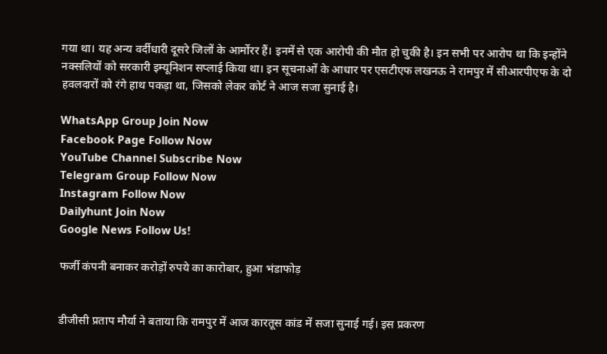गया था। यह अन्य वर्दीधारी दूसरे जिलों के आर्मोरर हैं। इनमें से एक आरोपी की मौत हो चुकी है। इन सभी पर आरोप था कि इन्होंने नक्सलियों को सरकारी इम्यूनिशन सप्लाई किया था। इन सूचनाओं के आधार पर एसटीएफ लखनऊ ने रामपुर में सीआरपीएफ के दो हवलदारों को रंगे हाथ पकड़ा था, जिसको लेकर कोर्ट ने आज सजा सुनाई है।

WhatsApp Group Join Now
Facebook Page Follow Now
YouTube Channel Subscribe Now
Telegram Group Follow Now
Instagram Follow Now
Dailyhunt Join Now
Google News Follow Us!

फर्जी कंपनी बनाकर करोड़ों रुपये का कारोबार, हुआ भंडाफोड़


डीजीसी प्रताप मौर्या ने बताया कि रामपुर में आज कारतूस कांड में सजा सुनाई गई। इस प्रकरण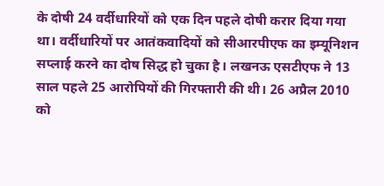के दोषी 24 वर्दीधारियों को एक दिन पहले दोषी करार दिया गया था। वर्दीधारियों पर आतंकवादियों को सीआरपीएफ का इम्यूनिशन सप्लाई करने का दोष सिद्ध हो चुका है। लखनऊ एसटीएफ ने 13 साल पहले 25 आरोपियों की गिरफ्तारी की थी। 26 अप्रैल 2010 को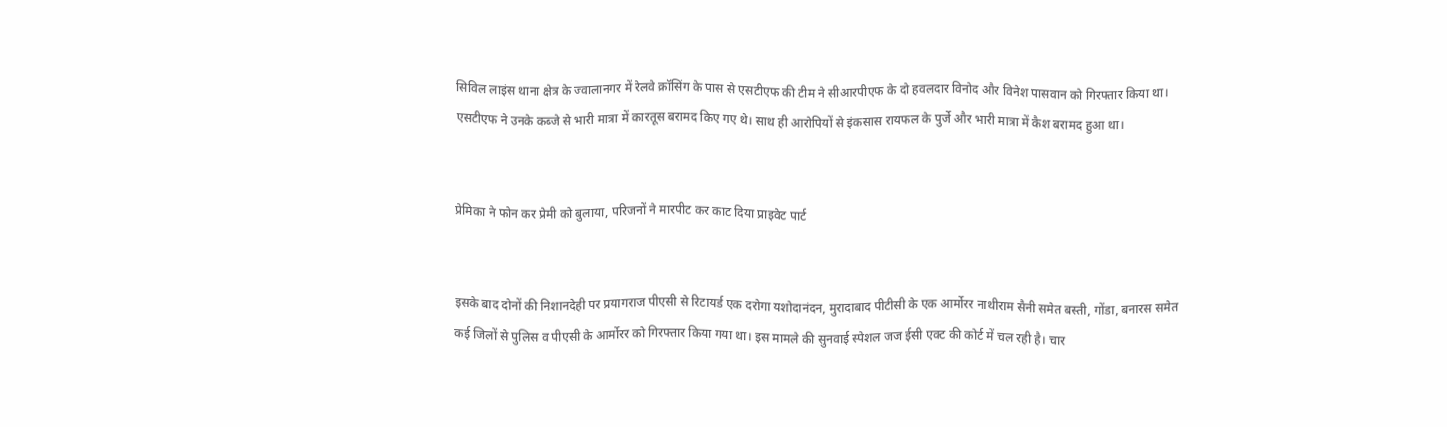सिविल लाइंस थाना क्षेत्र के ज्वालानगर में रेलवे क्रॉसिंग के पास से एसटीएफ की टीम ने सीआरपीएफ के दो हवलदार विनोद और विनेश पासवान को गिरफ्तार किया था। एसटीएफ ने उनके कब्जे से भारी मात्रा में कारतूस बरामद किए गए थे। साथ ही आरोपियों से इंकसास रायफल के पुर्जे और भारी मात्रा में कैश बरामद हुआ था।


प्रेमिका ने फोन कर प्रेमी को बुलाया, परिजनों ने मारपीट कर काट दिया प्राइवेट पार्ट


इसके बाद दोनों की निशानदेही पर प्रयागराज पीएसी से रिटायर्ड एक दरोगा यशोदानंदन, मुरादाबाद पीटीसी के एक आर्मोरर नाथीराम सैनी समेत बस्ती, गोंडा, बनारस समेत कई जिलों से पुलिस व पीएसी के आर्मोरर को गिरफ्तार किया गया था। इस मामले की सुनवाई स्पेशल जज ईसी एक्ट की कोर्ट में चल रही है। चार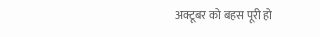अक्टूबर को बहस पूरी हो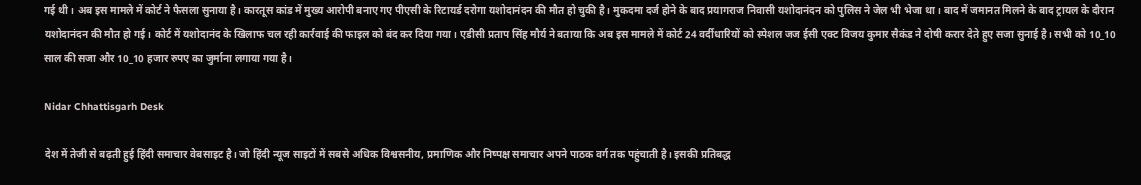गई थी। अब इस मामले में कोर्ट ने फैसला सुनाया है। कारतूस कांड में मुख्य आरोपी बनाए गए पीएसी के रिटायर्ड दरोगा यशोदानंदन की मौत हो चुकी है। मुकदमा दर्ज होने के बाद प्रयागराज निवासी यशोदानंदन को पुलिस ने जेल भी भेजा था। बाद में जमानत मिलने के बाद ट्रायल के दौरान यशोदानंदन की मौत हो गई। कोर्ट में यशोदानंद के खिलाफ चल रही कार्रवाई की फाइल को बंद कर दिया गया। एडीसी प्रताप सिंह मौर्य ने बताया कि अब इस मामले में कोर्ट 24 वर्दीधारियों को स्पेशल जज ईसी एक्ट विजय कुमार सैकंड ने दोषी करार देते हुए सजा सुनाई है। सभी को 10_10 साल की सजा और 10_10 हजार रुपए का जुर्माना लगाया गया है।

Nidar Chhattisgarh Desk

देश में तेजी से बढ़ती हुई हिंदी समाचार वेबसाइट है। जो हिंदी न्यूज साइटों में सबसे अधिक विश्वसनीय, प्रमाणिक और निष्पक्ष समाचार अपने पाठक वर्ग तक पहुंचाती है। इसकी प्रतिबद्ध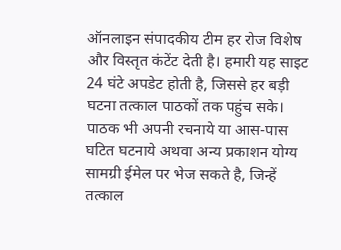ऑनलाइन संपादकीय टीम हर रोज विशेष और विस्तृत कंटेंट देती है। हमारी यह साइट 24 घंटे अपडेट होती है, जिससे हर बड़ी घटना तत्काल पाठकों तक पहुंच सके। पाठक भी अपनी रचनाये या आस-पास घटित घटनाये अथवा अन्य प्रकाशन योग्य सामग्री ईमेल पर भेज सकते है, जिन्हें तत्काल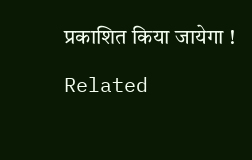प्रकाशित किया जायेगा !

Related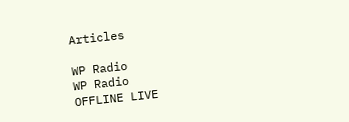Articles

WP Radio
WP Radio
OFFLINE LIVE